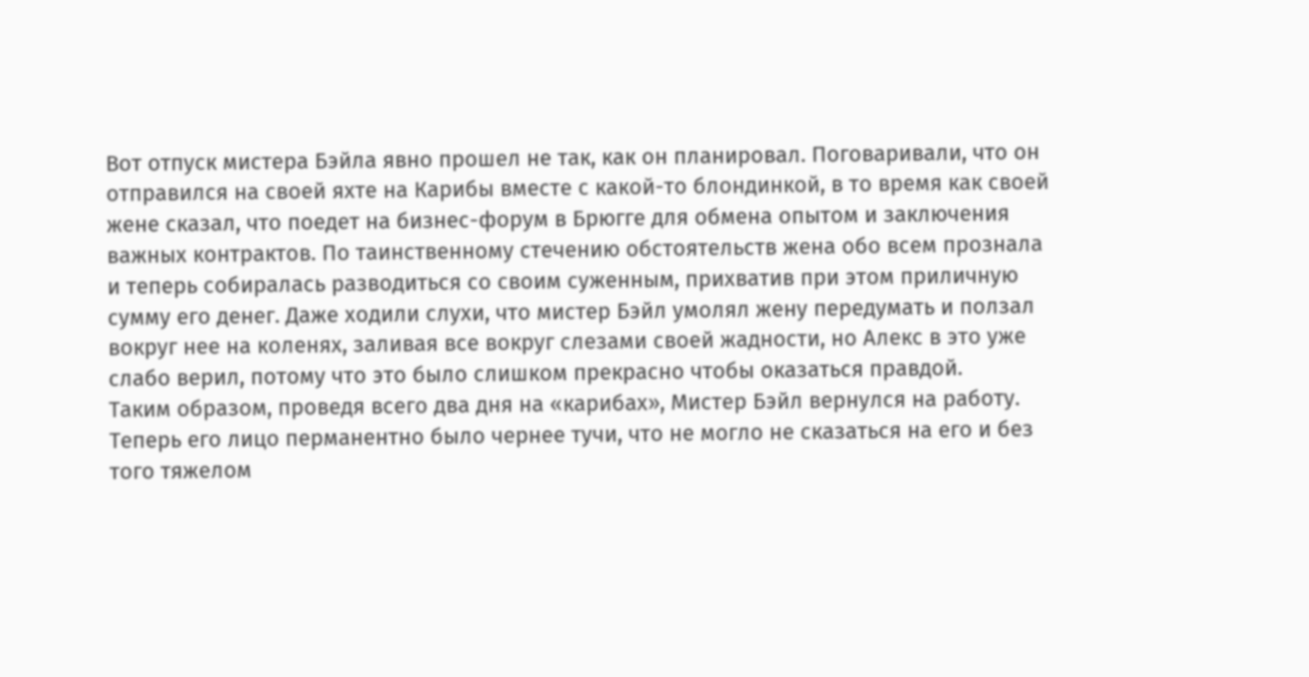Вот отпуск мистера Бэйла явно прошел не так, как он планировал. Поговаривали, что он отправился на своей яхте на Карибы вместе с какой-то блондинкой, в то время как своей жене сказал, что поедет на бизнес-форум в Брюгге для обмена опытом и заключения важных контрактов. По таинственному стечению обстоятельств жена обо всем прознала и теперь собиралась разводиться со своим суженным, прихватив при этом приличную сумму его денег. Даже ходили слухи, что мистер Бэйл умолял жену передумать и ползал вокруг нее на коленях, заливая все вокруг слезами своей жадности, но Алекс в это уже слабо верил, потому что это было слишком прекрасно чтобы оказаться правдой.
Таким образом, проведя всего два дня на «карибах», Мистер Бэйл вернулся на работу. Теперь его лицо перманентно было чернее тучи, что не могло не сказаться на его и без того тяжелом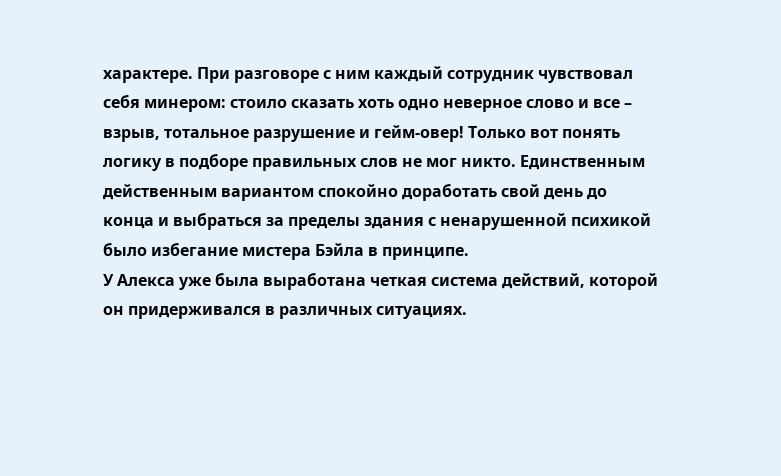характере. При разговоре с ним каждый сотрудник чувствовал себя минером: стоило сказать хоть одно неверное слово и все – взрыв, тотальное разрушение и гейм-овер! Только вот понять логику в подборе правильных слов не мог никто. Единственным действенным вариантом спокойно доработать свой день до конца и выбраться за пределы здания с ненарушенной психикой было избегание мистера Бэйла в принципе.
У Алекса уже была выработана четкая система действий, которой он придерживался в различных ситуациях.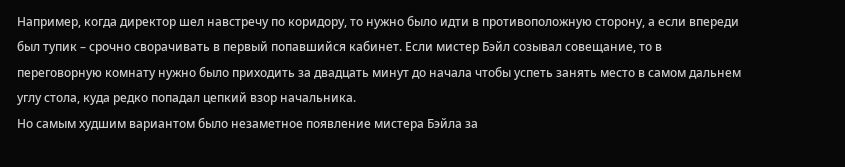Например, когда директор шел навстречу по коридору, то нужно было идти в противоположную сторону, а если впереди был тупик – срочно сворачивать в первый попавшийся кабинет. Если мистер Бэйл созывал совещание, то в переговорную комнату нужно было приходить за двадцать минут до начала чтобы успеть занять место в самом дальнем углу стола, куда редко попадал цепкий взор начальника.
Но самым худшим вариантом было незаметное появление мистера Бэйла за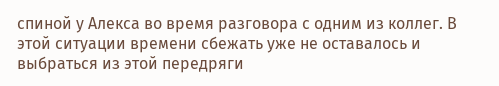спиной у Алекса во время разговора с одним из коллег. В этой ситуации времени сбежать уже не оставалось и выбраться из этой передряги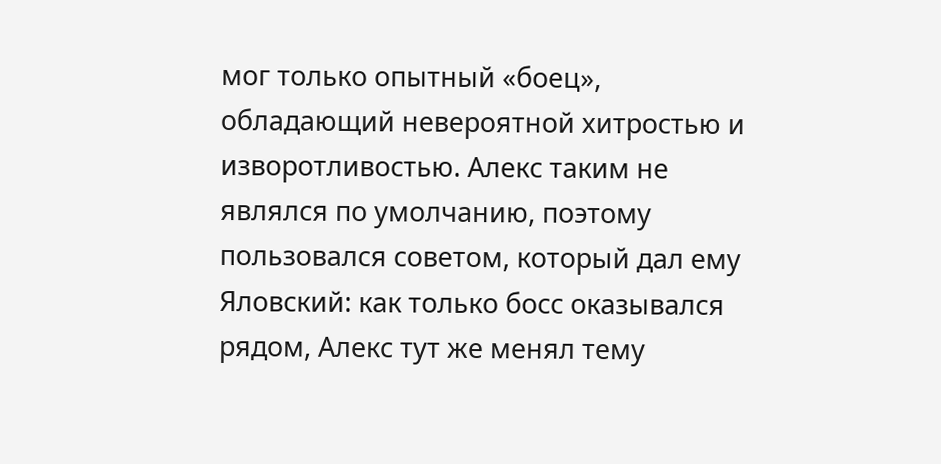мог только опытный «боец», обладающий невероятной хитростью и изворотливостью. Алекс таким не являлся по умолчанию, поэтому пользовался советом, который дал ему Яловский: как только босс оказывался рядом, Алекс тут же менял тему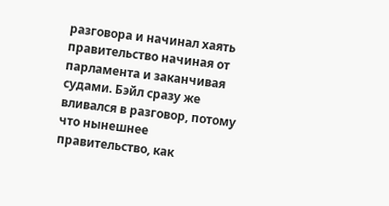разговора и начинал хаять правительство начиная от парламента и заканчивая судами. Бэйл сразу же вливался в разговор, потому что нынешнее правительство, как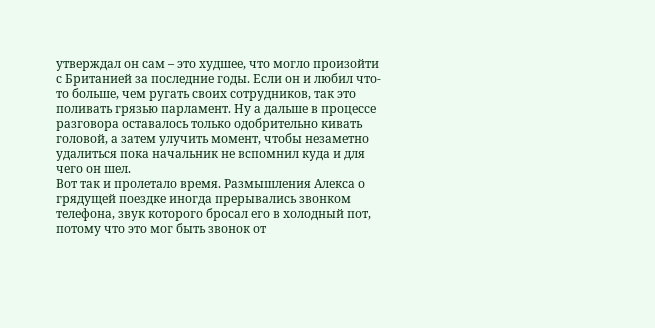утверждал он сам – это худшее, что могло произойти с Британией за последние годы. Если он и любил что-то больше, чем ругать своих сотрудников, так это поливать грязью парламент. Ну а дальше в процессе разговора оставалось только одобрительно кивать головой, а затем улучить момент, чтобы незаметно удалиться пока начальник не вспомнил куда и для чего он шел.
Вот так и пролетало время. Размышления Алекса о грядущей поездке иногда прерывались звонком телефона, звук которого бросал его в холодный пот, потому что это мог быть звонок от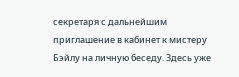секретаря с дальнейшим приглашение в кабинет к мистеру Бэйлу на личную беседу. Здесь уже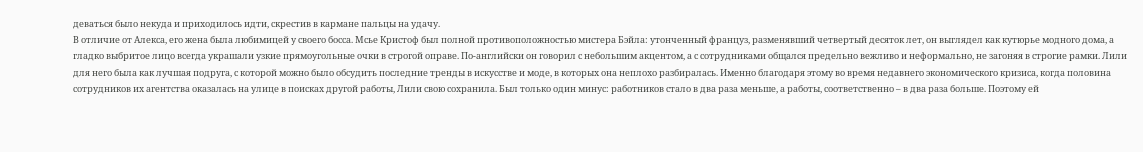деваться было некуда и приходилось идти, скрестив в кармане пальцы на удачу.
В отличие от Алекса, его жена была любимицей у своего босса. Мсье Кристоф был полной противоположностью мистера Бэйла: утонченный француз, разменявший четвертый десяток лет, он выглядел как кутюрье модного дома, а гладко выбритое лицо всегда украшали узкие прямоугольные очки в строгой оправе. По-английски он говорил с небольшим акцентом, а с сотрудниками общался предельно вежливо и неформально, не загоняя в строгие рамки. Лили для него была как лучшая подруга, с которой можно было обсудить последние тренды в искусстве и моде, в которых она неплохо разбиралась. Именно благодаря этому во время недавнего экономического кризиса, когда половина сотрудников их агентства оказалась на улице в поисках другой работы, Лили свою сохранила. Был только один минус: работников стало в два раза меньше, а работы, соответственно – в два раза больше. Поэтому ей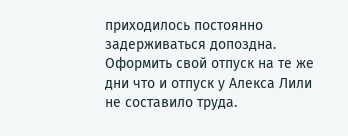приходилось постоянно задерживаться допоздна.
Оформить свой отпуск на те же дни что и отпуск у Алекса Лили не составило труда.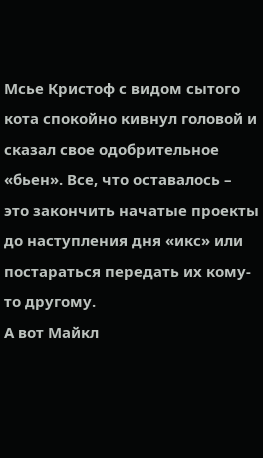Мсье Кристоф с видом сытого кота спокойно кивнул головой и сказал свое одобрительное «бьен». Все, что оставалось – это закончить начатые проекты до наступления дня «икс» или постараться передать их кому-то другому.
А вот Майкл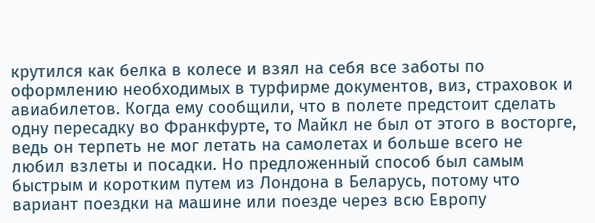крутился как белка в колесе и взял на себя все заботы по оформлению необходимых в турфирме документов, виз, страховок и авиабилетов. Когда ему сообщили, что в полете предстоит сделать одну пересадку во Франкфурте, то Майкл не был от этого в восторге, ведь он терпеть не мог летать на самолетах и больше всего не любил взлеты и посадки. Но предложенный способ был самым быстрым и коротким путем из Лондона в Беларусь, потому что вариант поездки на машине или поезде через всю Европу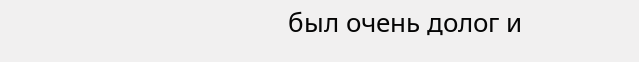был очень долог и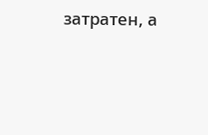затратен, а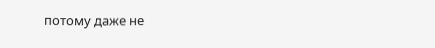потому даже не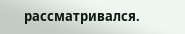рассматривался.